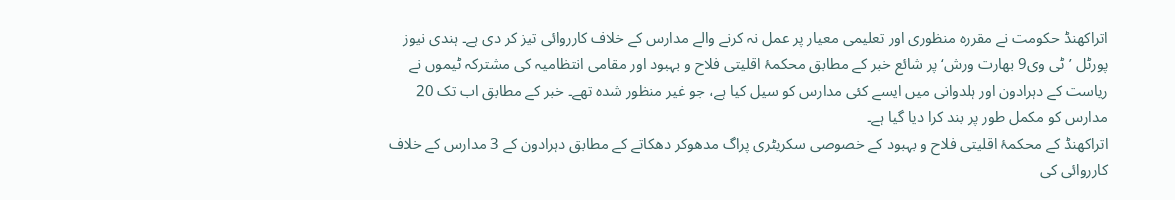اتراکھنڈ حکومت نے مقررہ منظوری اور تعلیمی معیار پر عمل نہ کرنے والے مدارس کے خلاف کارروائی تیز کر دی ہے۔ ہندی نیوز پورٹل ’ٹی وی9 بھارت ورش‘ پر شائع خبر کے مطابق محکمۂ اقلیتی فلاح و بہبود اور مقامی انتظامیہ کی مشترکہ ٹیموں نے ریاست کے دہرادون اور ہلدوانی میں ایسے کئی مدارس کو سیل کیا ہے، جو غیر منظور شدہ تھے۔ خبر کے مطابق اب تک 20 مدارس کو مکمل طور پر بند کرا دیا گیا ہے۔
اتراکھنڈ کے محکمۂ اقلیتی فلاح و بہبود کے خصوصی سکریٹری پراگ مدھوکر دھکاتے کے مطابق دہرادون کے 3 مدارس کے خلاف کارروائی کی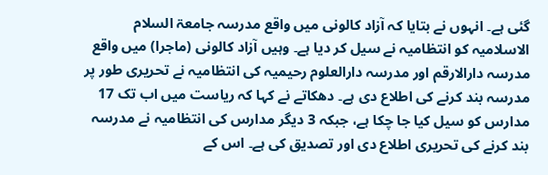گئی ہے۔ انہوں نے بتایا کہ آزاد کالونی میں واقع مدرسہ جامعۃ السلام الاسلامیہ کو انتظامیہ نے سیل کر دیا ہے۔ وہیں آزاد کالونی (ماجرا) میں واقع مدرسہ دارالارقم اور مدرسہ دارالعلوم رحیمیہ کی انتظامیہ نے تحریری طور پر مدرسہ بند کرنے کی اطلاع دی ہے۔ دھکاتے نے کہا کہ ریاست میں اب تک 17 مدارس کو سیل کیا جا چکا ہے، جبکہ 3 دیگر مدارس کی انتظامیہ نے مدرسہ بند کرنے کی تحریری اطلاع دی اور تصدیق کی ہے۔ اس کے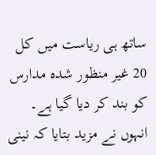ساتھ ہی ریاست میں کل 20 غیر منظور شدہ مدارس کو بند کر دیا گیا ہے۔ انہوں نے مزید بتایا کہ نینی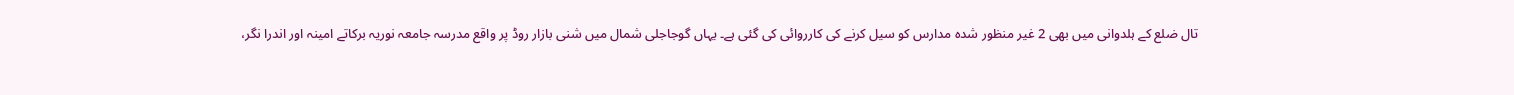تال ضلع کے ہلدوانی میں بھی 2 غیر منظور شدہ مدارس کو سیل کرنے کی کارروائی کی گئی ہے۔ یہاں گوجاجلی شمال میں شنی بازار روڈ پر واقع مدرسہ جامعہ نوریہ برکاتے امینہ اور اندرا نگر،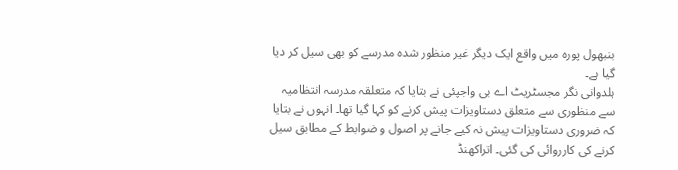بنبھول پورہ میں واقع ایک دیگر غیر منظور شدہ مدرسے کو بھی سیل کر دیا گیا ہے۔
ہلدوانی نگر مجسٹریٹ اے بی واجپئی نے بتایا کہ متعلقہ مدرسہ انتظامیہ سے منظوری سے متعلق دستاویزات پیش کرنے کو کہا گیا تھا۔ انہوں نے بتایا کہ ضروری دستاویزات پیش نہ کیے جانے پر اصول و ضوابط کے مطابق سیل کرنے کی کارروائی کی گئی۔ اتراکھنڈ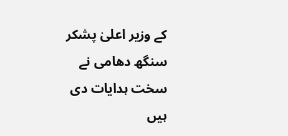کے وزیر اعلیٰ پشکر سنگھ دھامی نے سخت ہدایات دی ہیں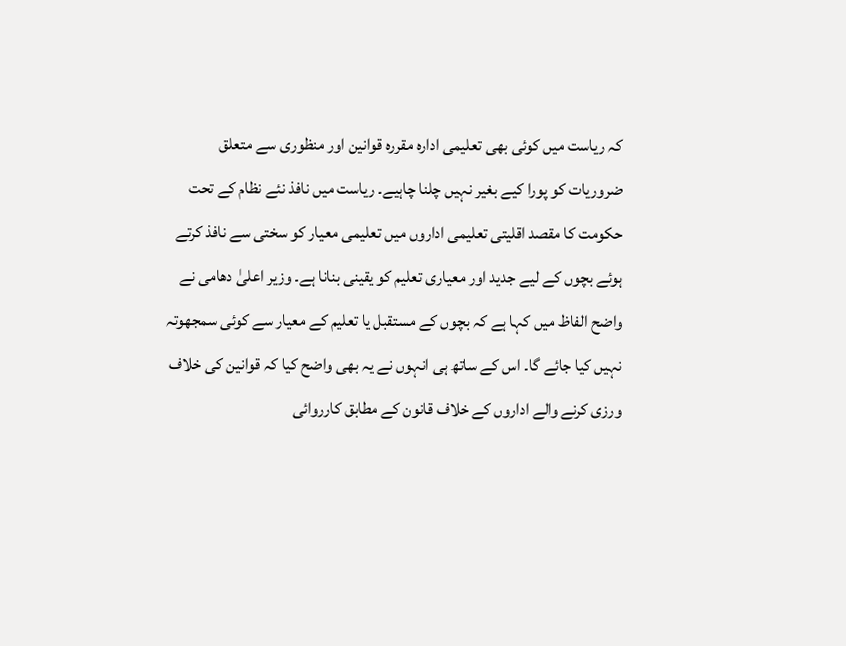کہ ریاست میں کوئی بھی تعلیمی ادارہ مقررہ قوانین اور منظوری سے متعلق ضروریات کو پورا کیے بغیر نہیں چلنا چاہیے۔ ریاست میں نافذ نئے نظام کے تحت حکومت کا مقصد اقلیتی تعلیمی اداروں میں تعلیمی معیار کو سختی سے نافذ کرتے ہوئے بچوں کے لیے جدید اور معیاری تعلیم کو یقینی بنانا ہے۔ وزیر اعلیٰ دھامی نے واضح الفاظ میں کہا ہے کہ بچوں کے مستقبل یا تعلیم کے معیار سے کوئی سمجھوتہ نہیں کیا جائے گا۔ اس کے ساتھ ہی انہوں نے یہ بھی واضح کیا کہ قوانین کی خلاف ورزی کرنے والے اداروں کے خلاف قانون کے مطابق کارروائی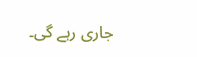جاری رہے گی۔